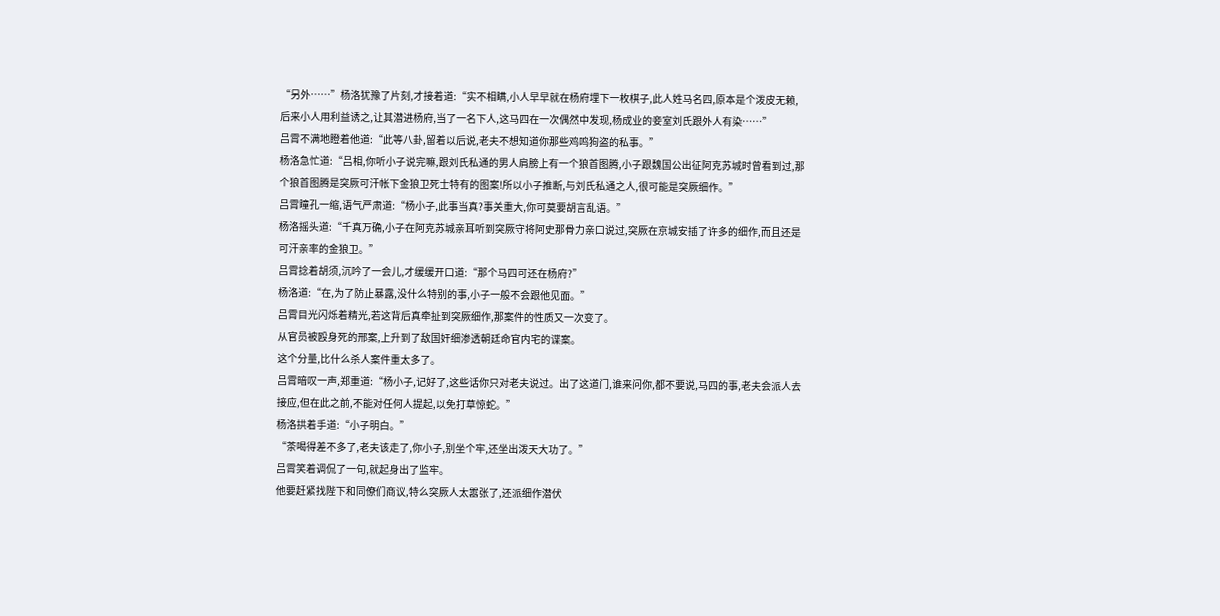“另外……”杨洛犹豫了片刻,才接着道:“实不相瞒,小人早早就在杨府埋下一枚棋子,此人姓马名四,原本是个泼皮无赖,后来小人用利益诱之,让其潜进杨府,当了一名下人,这马四在一次偶然中发现,杨成业的妾室刘氏跟外人有染……”
吕霄不满地瞪着他道:“此等八卦,留着以后说,老夫不想知道你那些鸡鸣狗盗的私事。”
杨洛急忙道:“吕相,你听小子说完嘛,跟刘氏私通的男人肩膀上有一个狼首图腾,小子跟魏国公出征阿克苏城时曾看到过,那个狼首图腾是突厥可汗帐下金狼卫死士特有的图案!所以小子推断,与刘氏私通之人,很可能是突厥细作。”
吕霄瞳孔一缩,语气严肃道:“杨小子,此事当真?事关重大,你可莫要胡言乱语。”
杨洛摇头道:“千真万确,小子在阿克苏城亲耳听到突厥守将阿史那骨力亲口说过,突厥在京城安插了许多的细作,而且还是可汗亲率的金狼卫。”
吕霄捻着胡须,沉吟了一会儿,才缓缓开口道:“那个马四可还在杨府?”
杨洛道:“在,为了防止暴露,没什么特别的事,小子一般不会跟他见面。”
吕霄目光闪烁着精光,若这背后真牵扯到突厥细作,那案件的性质又一次变了。
从官员被殴身死的邢案,上升到了敌国奸细渗透朝廷命官内宅的谍案。
这个分量,比什么杀人案件重太多了。
吕霄暗叹一声,郑重道:“杨小子,记好了,这些话你只对老夫说过。出了这道门,谁来问你,都不要说,马四的事,老夫会派人去接应,但在此之前,不能对任何人提起,以免打草惊蛇。”
杨洛拱着手道:“小子明白。”
“茶喝得差不多了,老夫该走了,你小子,别坐个牢,还坐出泼天大功了。”
吕霄笑着调侃了一句,就起身出了监牢。
他要赶紧找陛下和同僚们商议,特么突厥人太嚣张了,还派细作潜伏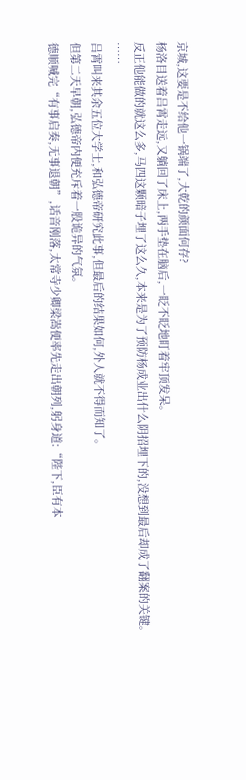京城,这要是不给他一锅端了,大乾的颜面何存?
杨洛目送着吕霄走远,又躺回了床上,两手垫在脑后,一眨不眨地盯着牢顶发呆。
反正他能做的就这么多,马四这颗暗子埋了这么久,本来是为了预防杨成业出什么阴招埋下的,没想到最后却成了翻案的关键。
……
吕霄叫来其余五位大学士,和弘德帝研究此事,但最后的结果如何,外人就不得而知了。
但第二天早朝,弘德帝内便充斥着一股诡异的气氛。
德顺喊完“有事启奏,无事退朝”,话音刚落,太常寺少卿梁嵩便率先走出朝列,躬身道:“陛下,臣有本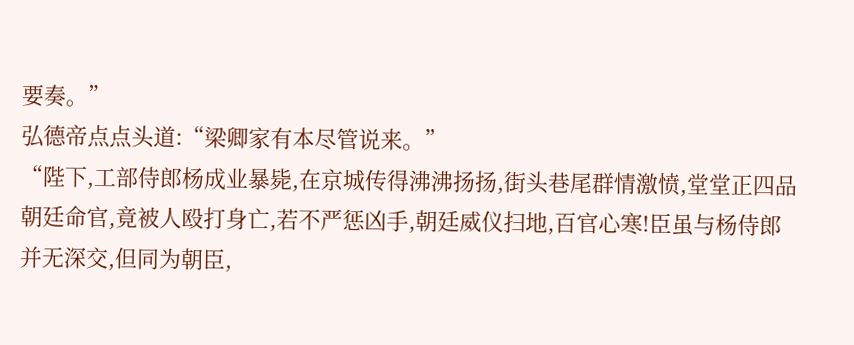要奏。”
弘德帝点点头道:“梁卿家有本尽管说来。”
“陛下,工部侍郎杨成业暴毙,在京城传得沸沸扬扬,街头巷尾群情激愤,堂堂正四品朝廷命官,竟被人殴打身亡,若不严惩凶手,朝廷威仪扫地,百官心寒!臣虽与杨侍郎并无深交,但同为朝臣,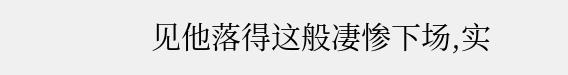见他落得这般凄惨下场,实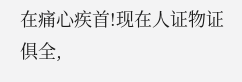在痛心疾首!现在人证物证俱全,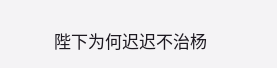陛下为何迟迟不治杨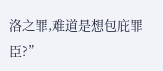洛之罪,难道是想包庇罪臣?”